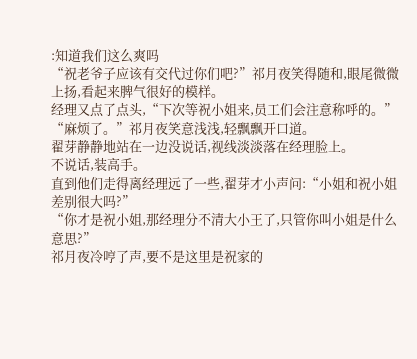:知道我们这么爽吗
“祝老爷子应该有交代过你们吧?”祁月夜笑得随和,眼尾微微上扬,看起来脾气很好的模样。
经理又点了点头,“下次等祝小姐来,员工们会注意称呼的。”
“麻烦了。”祁月夜笑意浅浅,轻飘飘开口道。
翟芽静静地站在一边没说话,视线淡淡落在经理脸上。
不说话,装高手。
直到他们走得离经理远了一些,翟芽才小声问:“小姐和祝小姐差别很大吗?”
“你才是祝小姐,那经理分不清大小王了,只管你叫小姐是什么意思?”
祁月夜冷哼了声,要不是这里是祝家的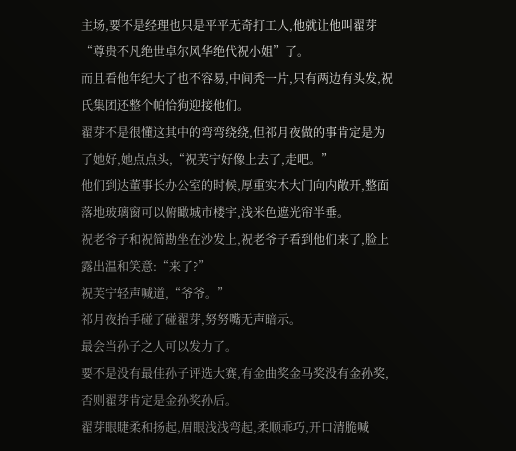主场,要不是经理也只是平平无奇打工人,他就让他叫翟芽“尊贵不凡绝世卓尔风华绝代祝小姐”了。
而且看他年纪大了也不容易,中间秃一片,只有两边有头发,祝氏集团还整个帕恰狗迎接他们。
翟芽不是很懂这其中的弯弯绕绕,但祁月夜做的事肯定是为了她好,她点点头,“祝芙宁好像上去了,走吧。”
他们到达董事长办公室的时候,厚重实木大门向内敞开,整面落地玻璃窗可以俯瞰城市楼宇,浅米色遮光帘半垂。
祝老爷子和祝简勘坐在沙发上,祝老爷子看到他们来了,脸上露出温和笑意:“来了?”
祝芙宁轻声喊道,“爷爷。”
祁月夜抬手碰了碰翟芽,努努嘴无声暗示。
最会当孙子之人可以发力了。
要不是没有最佳孙子评选大赛,有金曲奖金马奖没有金孙奖,否则翟芽肯定是金孙奖孙后。
翟芽眼睫柔和扬起,眉眼浅浅弯起,柔顺乖巧,开口清脆喊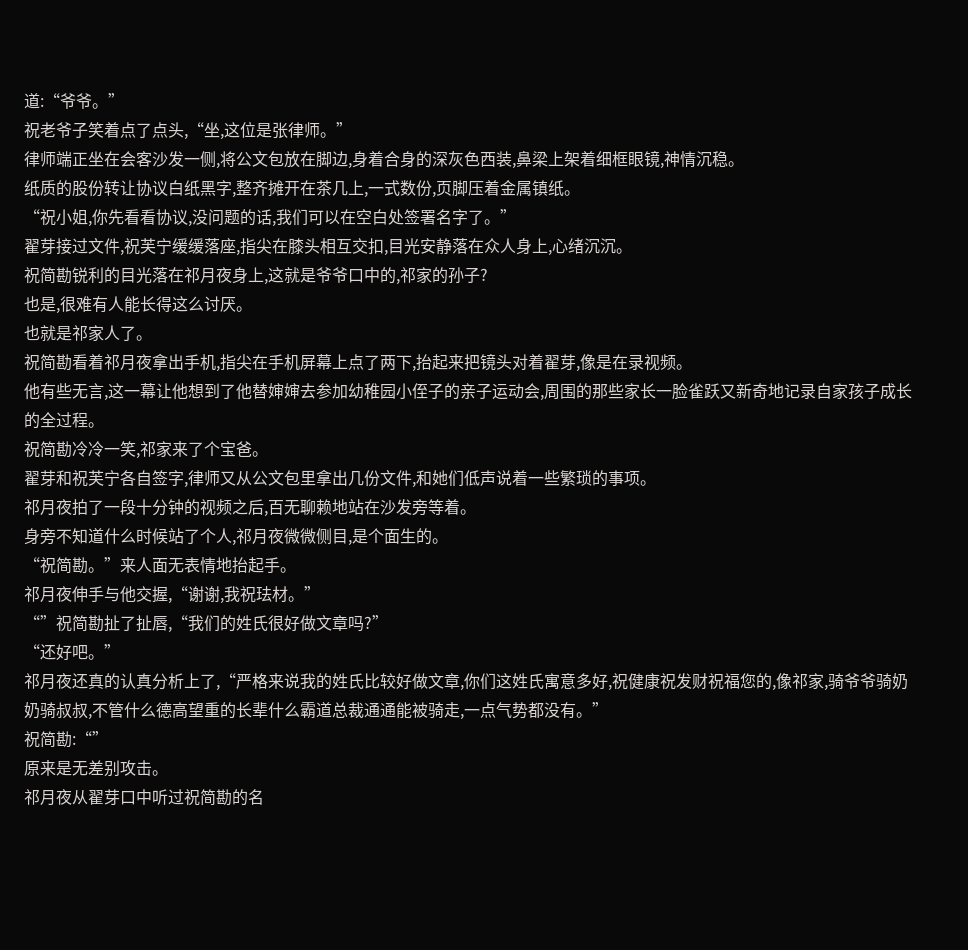道:“爷爷。”
祝老爷子笑着点了点头,“坐,这位是张律师。”
律师端正坐在会客沙发一侧,将公文包放在脚边,身着合身的深灰色西装,鼻梁上架着细框眼镜,神情沉稳。
纸质的股份转让协议白纸黑字,整齐摊开在茶几上,一式数份,页脚压着金属镇纸。
“祝小姐,你先看看协议,没问题的话,我们可以在空白处签署名字了。”
翟芽接过文件,祝芙宁缓缓落座,指尖在膝头相互交扣,目光安静落在众人身上,心绪沉沉。
祝简勘锐利的目光落在祁月夜身上,这就是爷爷口中的,祁家的孙子?
也是,很难有人能长得这么讨厌。
也就是祁家人了。
祝简勘看着祁月夜拿出手机,指尖在手机屏幕上点了两下,抬起来把镜头对着翟芽,像是在录视频。
他有些无言,这一幕让他想到了他替婶婶去参加幼稚园小侄子的亲子运动会,周围的那些家长一脸雀跃又新奇地记录自家孩子成长的全过程。
祝简勘冷冷一笑,祁家来了个宝爸。
翟芽和祝芙宁各自签字,律师又从公文包里拿出几份文件,和她们低声说着一些繁琐的事项。
祁月夜拍了一段十分钟的视频之后,百无聊赖地站在沙发旁等着。
身旁不知道什么时候站了个人,祁月夜微微侧目,是个面生的。
“祝简勘。”来人面无表情地抬起手。
祁月夜伸手与他交握,“谢谢,我祝珐材。”
“”祝简勘扯了扯唇,“我们的姓氏很好做文章吗?”
“还好吧。”
祁月夜还真的认真分析上了,“严格来说我的姓氏比较好做文章,你们这姓氏寓意多好,祝健康祝发财祝福您的,像祁家,骑爷爷骑奶奶骑叔叔,不管什么德高望重的长辈什么霸道总裁通通能被骑走,一点气势都没有。”
祝简勘:“”
原来是无差别攻击。
祁月夜从翟芽口中听过祝简勘的名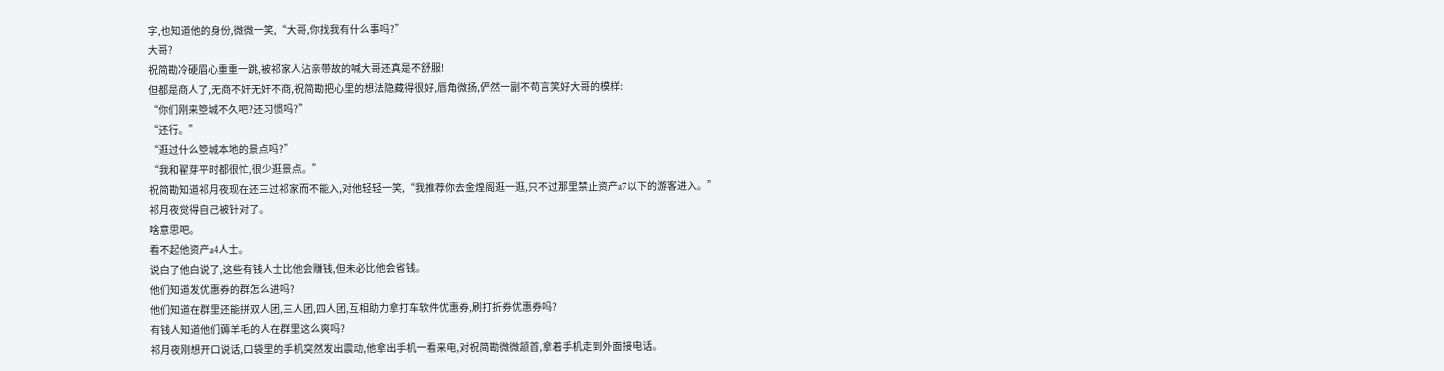字,也知道他的身份,微微一笑,“大哥,你找我有什么事吗?”
大哥?
祝简勘冷硬眉心重重一跳,被祁家人沾亲带故的喊大哥还真是不舒服!
但都是商人了,无商不奸无奸不商,祝简勘把心里的想法隐藏得很好,唇角微扬,俨然一副不苟言笑好大哥的模样:
“你们刚来箜城不久吧?还习惯吗?”
“还行。”
“逛过什么箜城本地的景点吗?”
“我和翟芽平时都很忙,很少逛景点。”
祝简勘知道祁月夜现在还三过祁家而不能入,对他轻轻一笑,“我推荐你去金煌阁逛一逛,只不过那里禁止资产a7以下的游客进入。”
祁月夜觉得自己被针对了。
啥意思吧。
看不起他资产a4人士。
说白了他白说了,这些有钱人士比他会赚钱,但未必比他会省钱。
他们知道发优惠券的群怎么进吗?
他们知道在群里还能拼双人团,三人团,四人团,互相助力拿打车软件优惠券,刷打折券优惠券吗?
有钱人知道他们薅羊毛的人在群里这么爽吗?
祁月夜刚想开口说话,口袋里的手机突然发出震动,他拿出手机一看来电,对祝简勘微微颔首,拿着手机走到外面接电话。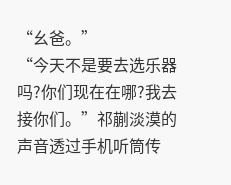“幺爸。”
“今天不是要去选乐器吗?你们现在在哪?我去接你们。”祁蒯淡漠的声音透过手机听筒传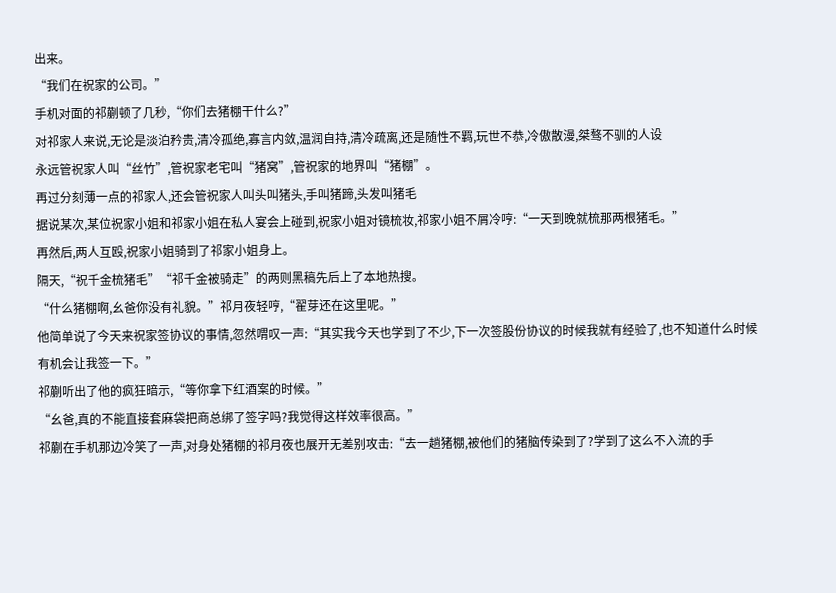出来。
“我们在祝家的公司。”
手机对面的祁蒯顿了几秒,“你们去猪棚干什么?”
对祁家人来说,无论是淡泊矜贵,清冷孤绝,寡言内敛,温润自持,清冷疏离,还是随性不羁,玩世不恭,冷傲散漫,桀骜不驯的人设
永远管祝家人叫“丝竹”,管祝家老宅叫“猪窝”,管祝家的地界叫“猪棚”。
再过分刻薄一点的祁家人,还会管祝家人叫头叫猪头,手叫猪蹄,头发叫猪毛
据说某次,某位祝家小姐和祁家小姐在私人宴会上碰到,祝家小姐对镜梳妆,祁家小姐不屑冷哼:“一天到晚就梳那两根猪毛。”
再然后,两人互殴,祝家小姐骑到了祁家小姐身上。
隔天,“祝千金梳猪毛”“祁千金被骑走”的两则黑稿先后上了本地热搜。
“什么猪棚啊,幺爸你没有礼貌。”祁月夜轻哼,“翟芽还在这里呢。”
他简单说了今天来祝家签协议的事情,忽然喟叹一声:“其实我今天也学到了不少,下一次签股份协议的时候我就有经验了,也不知道什么时候有机会让我签一下。”
祁蒯听出了他的疯狂暗示,“等你拿下红酒案的时候。”
“幺爸,真的不能直接套麻袋把商总绑了签字吗?我觉得这样效率很高。”
祁蒯在手机那边冷笑了一声,对身处猪棚的祁月夜也展开无差别攻击:“去一趟猪棚,被他们的猪脑传染到了?学到了这么不入流的手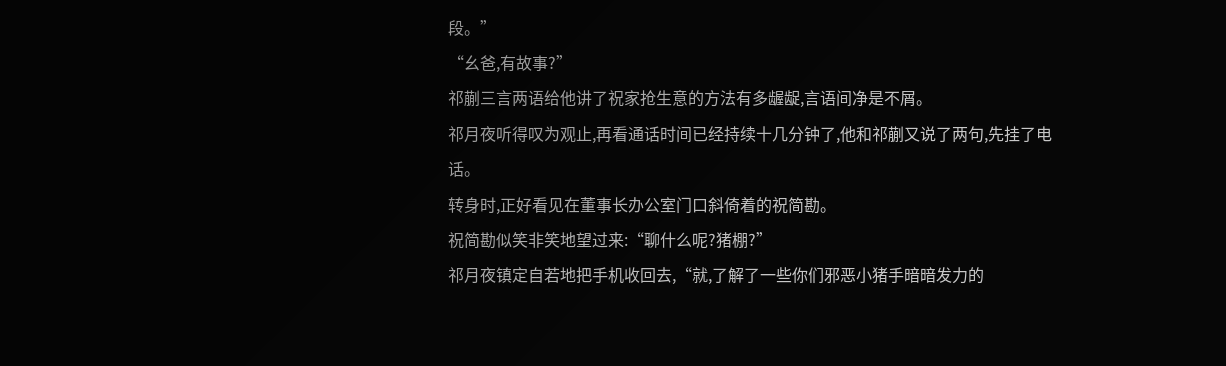段。”
“幺爸,有故事?”
祁蒯三言两语给他讲了祝家抢生意的方法有多龌龊,言语间净是不屑。
祁月夜听得叹为观止,再看通话时间已经持续十几分钟了,他和祁蒯又说了两句,先挂了电话。
转身时,正好看见在董事长办公室门口斜倚着的祝简勘。
祝简勘似笑非笑地望过来:“聊什么呢?猪棚?”
祁月夜镇定自若地把手机收回去,“就,了解了一些你们邪恶小猪手暗暗发力的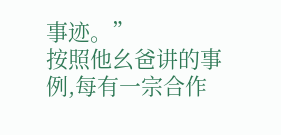事迹。”
按照他幺爸讲的事例,每有一宗合作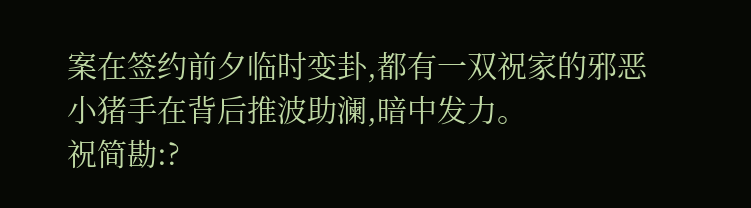案在签约前夕临时变卦,都有一双祝家的邪恶小猪手在背后推波助澜,暗中发力。
祝简勘:?